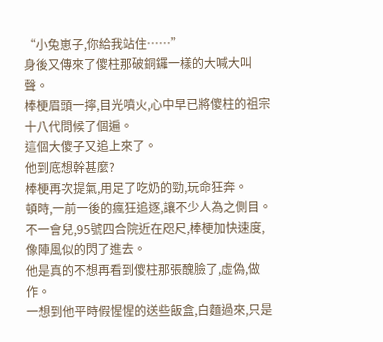“小兔崽子,你給我站住……”
身後又傳來了傻柱那破銅鑼一樣的大喊大叫聲。
棒梗眉頭一擰,目光噴火,心中早已將傻柱的祖宗十八代問候了個遍。
這個大傻子又追上來了。
他到底想幹甚麼?
棒梗再次提氣,用足了吃奶的勁,玩命狂奔。
頓時,一前一後的瘋狂追逐,讓不少人為之側目。
不一會兒,95號四合院近在咫尺,棒梗加快速度,像陣風似的閃了進去。
他是真的不想再看到傻柱那張醜臉了,虛偽,做作。
一想到他平時假惺惺的送些飯盒,白麵過來,只是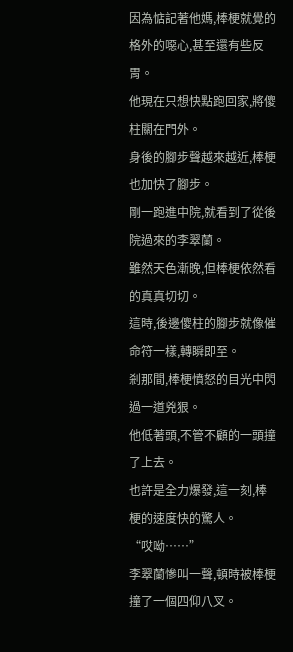因為惦記著他媽,棒梗就覺的格外的噁心,甚至還有些反胃。
他現在只想快點跑回家,將傻柱關在門外。
身後的腳步聲越來越近,棒梗也加快了腳步。
剛一跑進中院,就看到了從後院過來的李翠蘭。
雖然天色漸晚,但棒梗依然看的真真切切。
這時,後邊傻柱的腳步就像催命符一樣,轉瞬即至。
剎那間,棒梗憤怒的目光中閃過一道兇狠。
他低著頭,不管不顧的一頭撞了上去。
也許是全力爆發,這一刻,棒梗的速度快的驚人。
“哎呦……”
李翠蘭慘叫一聲,頓時被棒梗撞了一個四仰八叉。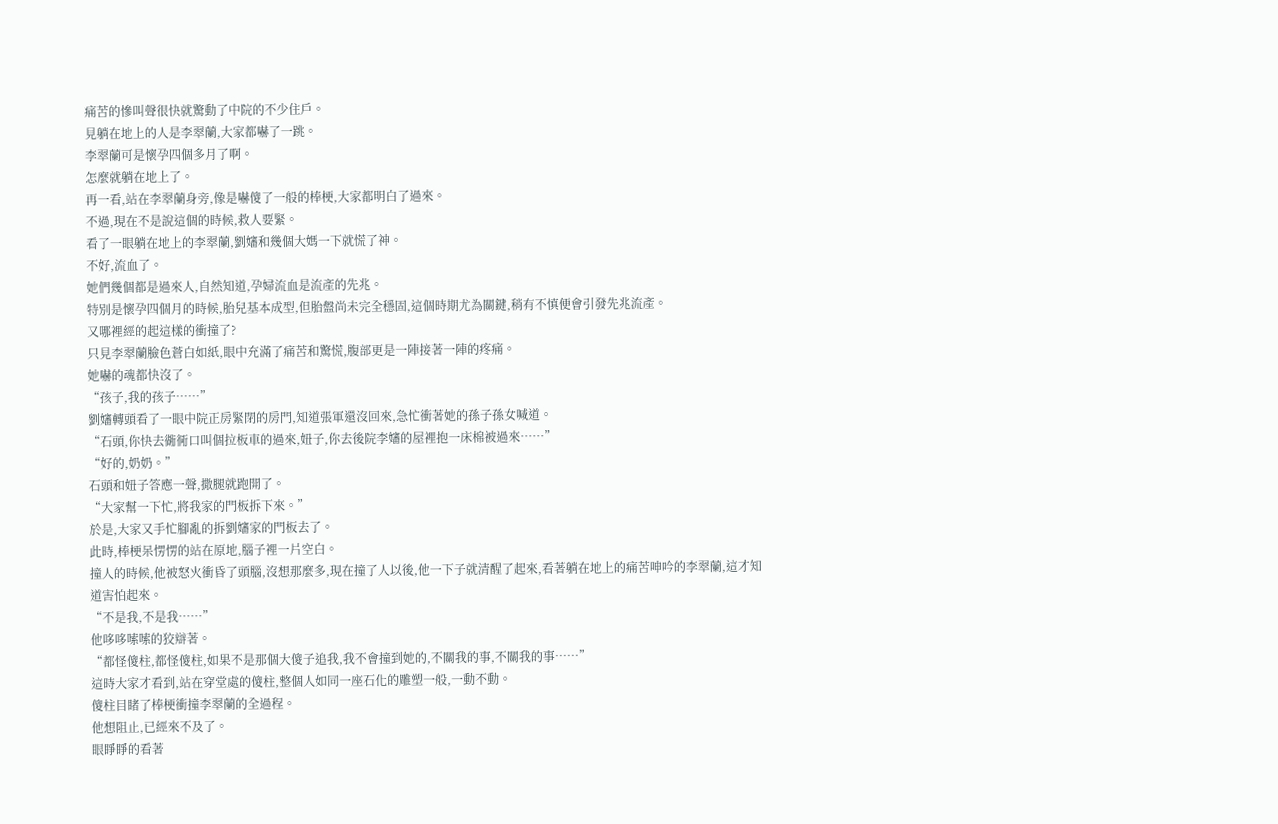痛苦的慘叫聲很快就驚動了中院的不少住戶。
見躺在地上的人是李翠蘭,大家都嚇了一跳。
李翠蘭可是懷孕四個多月了啊。
怎麼就躺在地上了。
再一看,站在李翠蘭身旁,像是嚇傻了一般的棒梗,大家都明白了過來。
不過,現在不是說這個的時候,救人要緊。
看了一眼躺在地上的李翠蘭,劉嬸和幾個大媽一下就慌了神。
不好,流血了。
她們幾個都是過來人,自然知道,孕婦流血是流產的先兆。
特別是懷孕四個月的時候,胎兒基本成型,但胎盤尚未完全穩固,這個時期尤為關鍵,稍有不慎便會引發先兆流產。
又哪裡經的起這樣的衝撞了?
只見李翠蘭臉色蒼白如紙,眼中充滿了痛苦和驚慌,腹部更是一陣接著一陣的疼痛。
她嚇的魂都快沒了。
“孩子,我的孩子……”
劉嬸轉頭看了一眼中院正房緊閉的房門,知道張軍還沒回來,急忙衝著她的孫子孫女喊道。
“石頭,你快去衚衕口叫個拉板車的過來,妞子,你去後院李嬸的屋裡抱一床棉被過來……”
“好的,奶奶。”
石頭和妞子答應一聲,撒腿就跑開了。
“大家幫一下忙,將我家的門板拆下來。”
於是,大家又手忙腳亂的拆劉嬸家的門板去了。
此時,棒梗呆愣愣的站在原地,腦子裡一片空白。
撞人的時候,他被怒火衝昏了頭腦,沒想那麼多,現在撞了人以後,他一下子就清醒了起來,看著躺在地上的痛苦呻吟的李翠蘭,這才知道害怕起來。
“不是我,不是我……”
他哆哆嗦嗦的狡辯著。
“都怪傻柱,都怪傻柱,如果不是那個大傻子追我,我不會撞到她的,不關我的事,不關我的事……”
這時大家才看到,站在穿堂處的傻柱,整個人如同一座石化的雕塑一般,一動不動。
傻柱目睹了棒梗衝撞李翠蘭的全過程。
他想阻止,已經來不及了。
眼睜睜的看著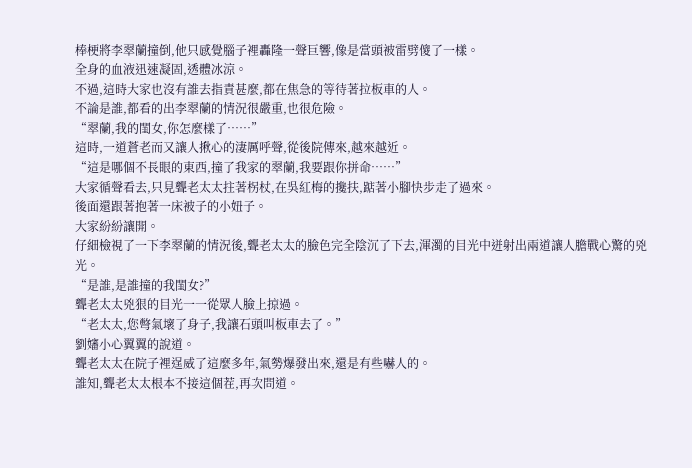棒梗將李翠蘭撞倒,他只感覺腦子裡轟隆一聲巨響,像是當頭被雷劈傻了一樣。
全身的血液迅速凝固,透體冰涼。
不過,這時大家也沒有誰去指責甚麼,都在焦急的等待著拉板車的人。
不論是誰,都看的出李翠蘭的情況很嚴重,也很危險。
“翠蘭,我的閨女,你怎麼樣了……”
這時,一道蒼老而又讓人揪心的淒厲呼聲,從後院傳來,越來越近。
“這是哪個不長眼的東西,撞了我家的翠蘭,我要跟你拼命……”
大家循聲看去,只見聾老太太拄著柺杖,在吳紅梅的攙扶,踮著小腳快步走了過來。
後面還跟著抱著一床被子的小妞子。
大家紛紛讓開。
仔細檢視了一下李翠蘭的情況後,聾老太太的臉色完全陰沉了下去,渾濁的目光中迸射出兩道讓人膽戰心驚的兇光。
“是誰,是誰撞的我閨女?”
聾老太太兇狠的目光一一從眾人臉上掠過。
“老太太,您彆氣壞了身子,我讓石頭叫板車去了。”
劉嬸小心翼翼的說道。
聾老太太在院子裡逞威了這麼多年,氣勢爆發出來,還是有些嚇人的。
誰知,聾老太太根本不接這個茬,再次問道。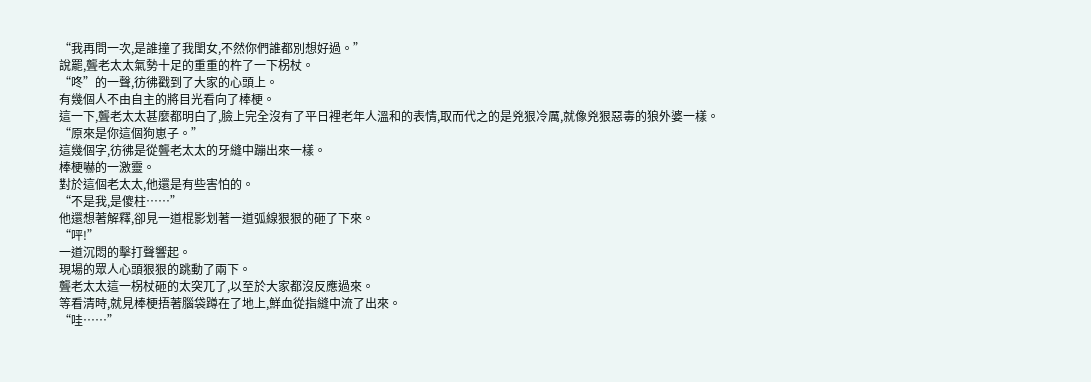“我再問一次,是誰撞了我閨女,不然你們誰都別想好過。”
說罷,聾老太太氣勢十足的重重的杵了一下柺杖。
“咚”的一聲,彷彿戳到了大家的心頭上。
有幾個人不由自主的將目光看向了棒梗。
這一下,聾老太太甚麼都明白了,臉上完全沒有了平日裡老年人溫和的表情,取而代之的是兇狠冷厲,就像兇狠惡毒的狼外婆一樣。
“原來是你這個狗崽子。”
這幾個字,彷彿是從聾老太太的牙縫中蹦出來一樣。
棒梗嚇的一激靈。
對於這個老太太,他還是有些害怕的。
“不是我,是傻柱……”
他還想著解釋,卻見一道棍影划著一道弧線狠狠的砸了下來。
“呯!”
一道沉悶的擊打聲響起。
現場的眾人心頭狠狠的跳動了兩下。
聾老太太這一柺杖砸的太突兀了,以至於大家都沒反應過來。
等看清時,就見棒梗捂著腦袋蹲在了地上,鮮血從指縫中流了出來。
“哇……”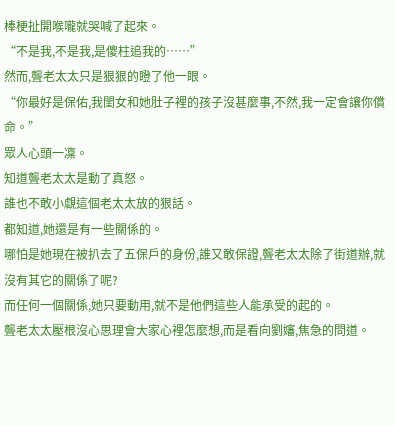棒梗扯開喉嚨就哭喊了起來。
“不是我,不是我,是傻柱追我的……”
然而,聾老太太只是狠狠的瞪了他一眼。
“你最好是保佑,我閨女和她肚子裡的孩子沒甚麼事,不然,我一定會讓你償命。”
眾人心頭一凜。
知道聾老太太是動了真怒。
誰也不敢小覷這個老太太放的狠話。
都知道,她還是有一些關係的。
哪怕是她現在被扒去了五保戶的身份,誰又敢保證,聾老太太除了街道辦,就沒有其它的關係了呢?
而任何一個關係,她只要動用,就不是他們這些人能承受的起的。
聾老太太壓根沒心思理會大家心裡怎麼想,而是看向劉嬸,焦急的問道。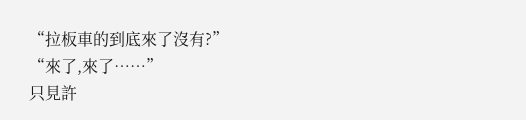“拉板車的到底來了沒有?”
“來了,來了……”
只見許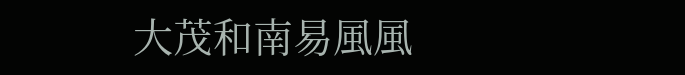大茂和南易風風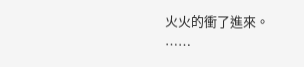火火的衝了進來。
……